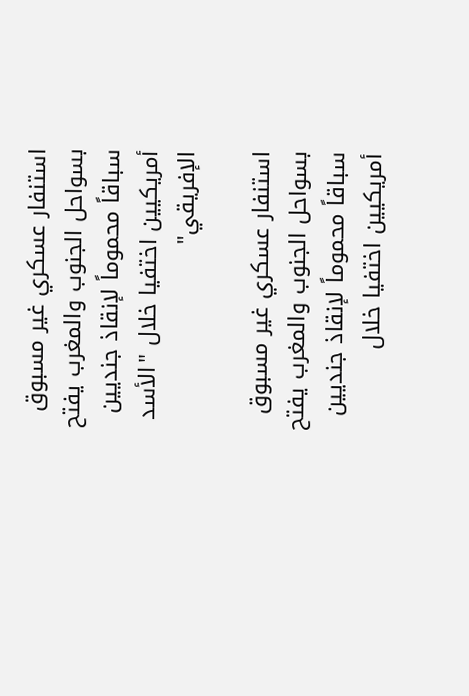استنفار عسكري غير مسبوق بسواحل الجنوب والمغرب يفتح سباقاً محموماً لإنقاذ جنديين أمريكيين اختفيا خلال "الأسد الإفريقي"

استنفار عسكري غير مسبوق بسواحل الجنوب والمغرب يفتح سباقاً محموماً لإنقاذ جنديين أمريكيين اختفيا خلال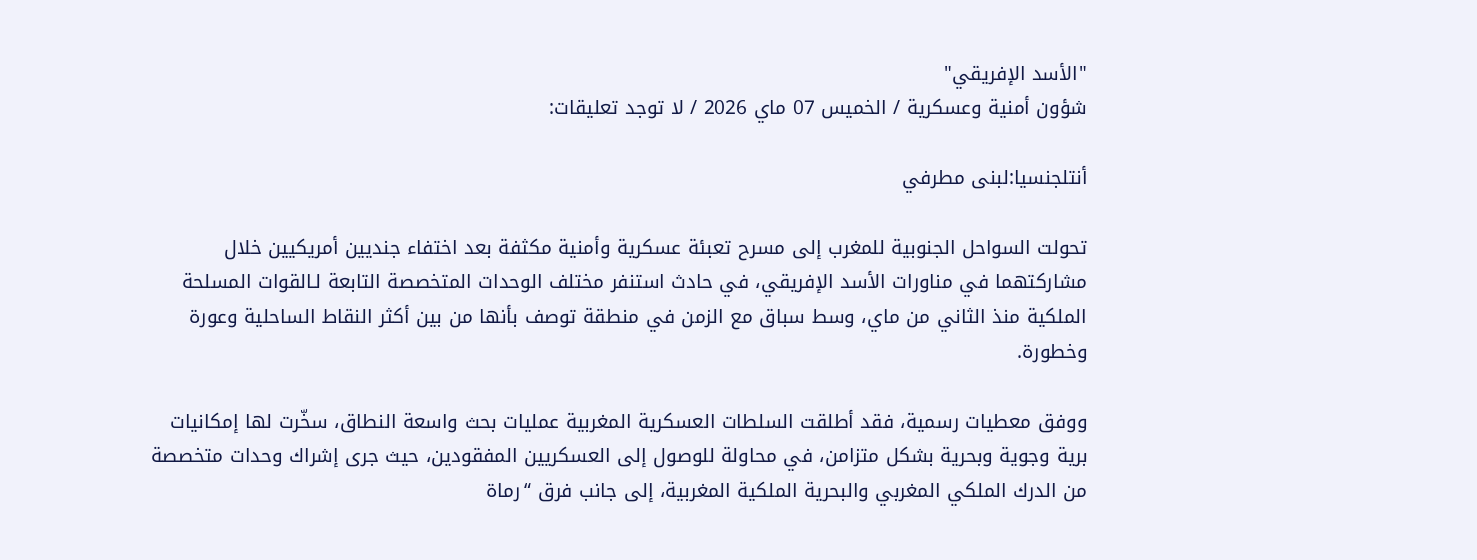"الأسد الإفريقي"
شؤون أمنية وعسكرية / الخميس 07 ماي 2026 / لا توجد تعليقات:

أنتلجنسيا:لبنى مطرفي

تحولت السواحل الجنوبية للمغرب إلى مسرح تعبئة عسكرية وأمنية مكثفة بعد اختفاء جنديين أمريكيين خلال مشاركتهما في مناورات الأسد الإفريقي، في حادث استنفر مختلف الوحدات المتخصصة التابعة لـالقوات المسلحة الملكية منذ الثاني من ماي، وسط سباق مع الزمن في منطقة توصف بأنها من بين أكثر النقاط الساحلية وعورة وخطورة.

ووفق معطيات رسمية، فقد أطلقت السلطات العسكرية المغربية عمليات بحث واسعة النطاق، سخّرت لها إمكانيات برية وجوية وبحرية بشكل متزامن، في محاولة للوصول إلى العسكريين المفقودين، حيث جرى إشراك وحدات متخصصة من الدرك الملكي المغربي والبحرية الملكية المغربية، إلى جانب فرق “رماة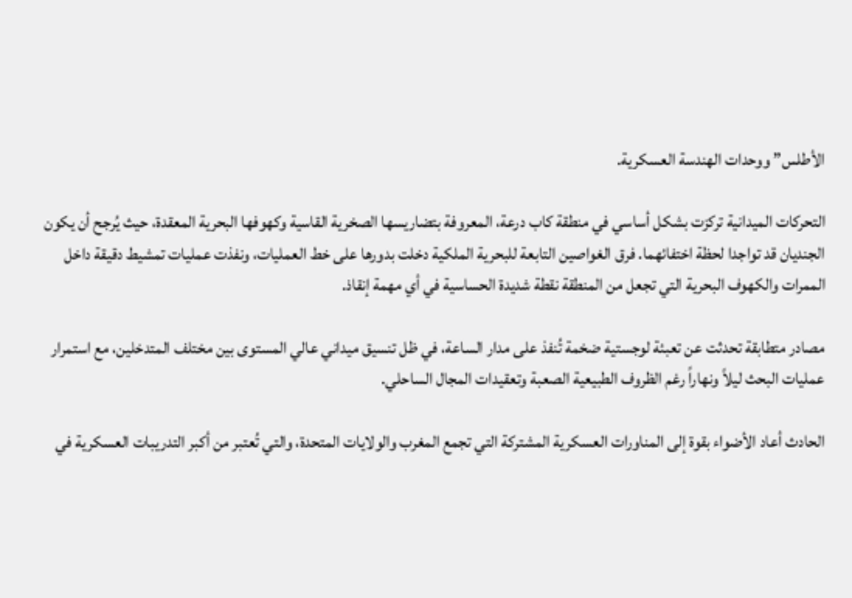الأطلس” ووحدات الهندسة العسكرية.

التحركات الميدانية تركزت بشكل أساسي في منطقة كاب درعة، المعروفة بتضاريسها الصخرية القاسية وكهوفها البحرية المعقدة، حيث يُرجح أن يكون الجنديان قد تواجدا لحظة اختفائهما. فرق الغواصين التابعة للبحرية الملكية دخلت بدورها على خط العمليات، ونفذت عمليات تمشيط دقيقة داخل الممرات والكهوف البحرية التي تجعل من المنطقة نقطة شديدة الحساسية في أي مهمة إنقاذ.

مصادر متطابقة تحدثت عن تعبئة لوجستية ضخمة تُنفذ على مدار الساعة، في ظل تنسيق ميداني عالي المستوى بين مختلف المتدخلين، مع استمرار عمليات البحث ليلاً ونهاراً رغم الظروف الطبيعية الصعبة وتعقيدات المجال الساحلي.

الحادث أعاد الأضواء بقوة إلى المناورات العسكرية المشتركة التي تجمع المغرب والولايات المتحدة، والتي تُعتبر من أكبر التدريبات العسكرية في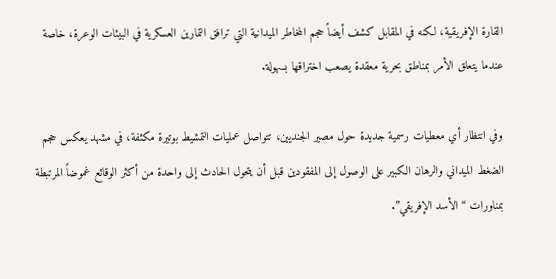القارة الإفريقية، لكنه في المقابل كشف أيضاً حجم المخاطر الميدانية التي ترافق التمارين العسكرية في البيئات الوعرة، خاصة عندما يتعلق الأمر بمناطق بحرية معقدة يصعب اختراقها بسهولة.

وفي انتظار أي معطيات رسمية جديدة حول مصير الجنديين، تتواصل عمليات التمشيط بوتيرة مكثفة، في مشهد يعكس حجم الضغط الميداني والرهان الكبير على الوصول إلى المفقودين قبل أن يتحول الحادث إلى واحدة من أكثر الوقائع غموضاً المرتبطة بمناورات “الأسد الإفريقي”.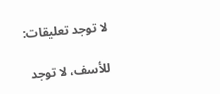لا توجد تعليقات:

للأسف، لا توجد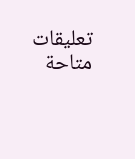تعليقات متاحة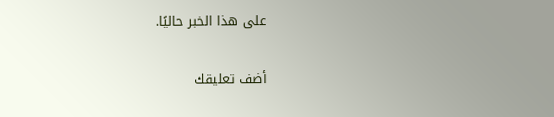على هذا الخبر حاليًا.

أضف تعليقك